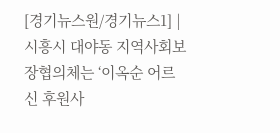[경기뉴스원/경기뉴스1] | 시흥시 대야동 지역사회보장협의체는 ‘이옥순 어르신 후원사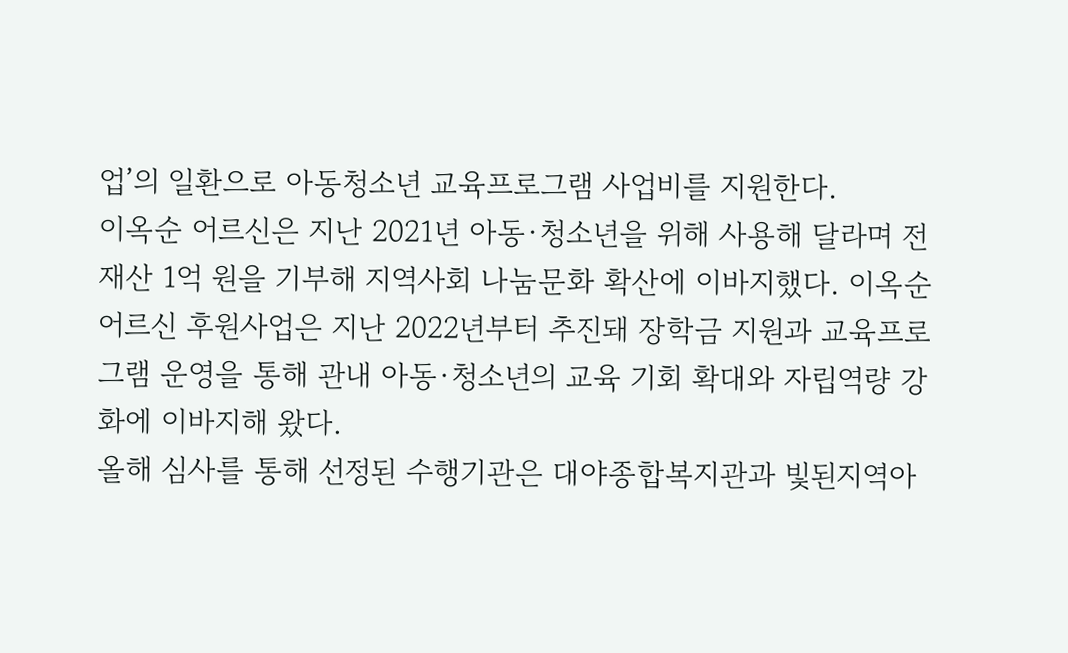업’의 일환으로 아동청소년 교육프로그램 사업비를 지원한다.
이옥순 어르신은 지난 2021년 아동·청소년을 위해 사용해 달라며 전 재산 1억 원을 기부해 지역사회 나눔문화 확산에 이바지했다. 이옥순 어르신 후원사업은 지난 2022년부터 추진돼 장학금 지원과 교육프로그램 운영을 통해 관내 아동·청소년의 교육 기회 확대와 자립역량 강화에 이바지해 왔다.
올해 심사를 통해 선정된 수행기관은 대야종합복지관과 빛된지역아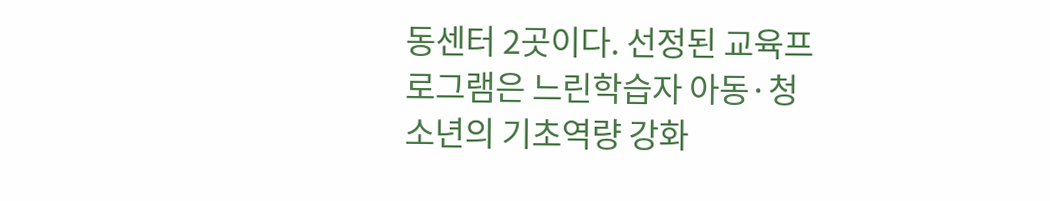동센터 2곳이다. 선정된 교육프로그램은 느린학습자 아동·청소년의 기초역량 강화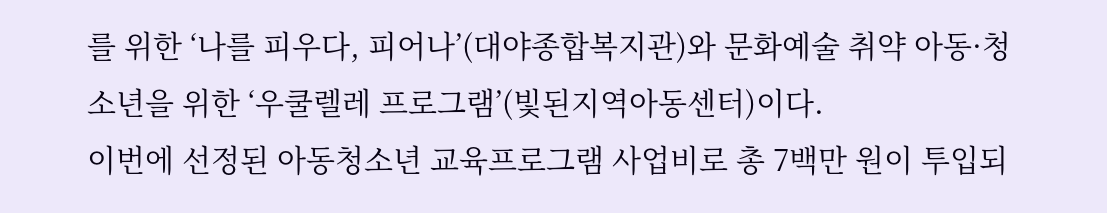를 위한 ‘나를 피우다, 피어나’(대야종합복지관)와 문화예술 취약 아동·청소년을 위한 ‘우쿨렐레 프로그램’(빛된지역아동센터)이다.
이번에 선정된 아동청소년 교육프로그램 사업비로 총 7백만 원이 투입되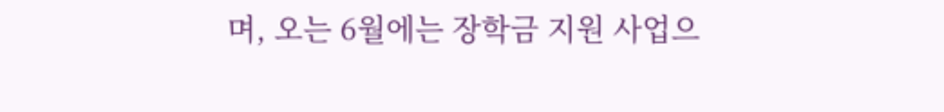며, 오는 6월에는 장학금 지원 사업으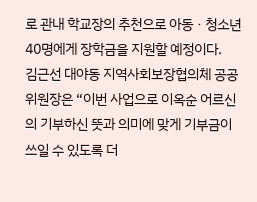로 관내 학교장의 추천으로 아동ㆍ청소년 40명에게 장학금을 지원할 예정이다.
김근선 대야동 지역사회보장협의체 공공위원장은 “이번 사업으로 이옥순 어르신의 기부하신 뜻과 의미에 맞게 기부금이 쓰일 수 있도록 더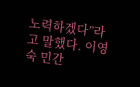노력하겠다”라고 말했다. 이영숙 민간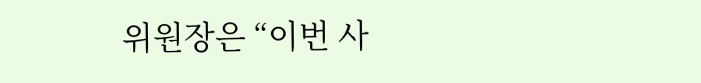위원장은 “이번 사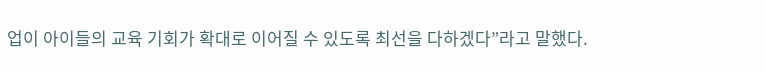업이 아이들의 교육 기회가 확대로 이어질 수 있도록 최선을 다하겠다”라고 말했다.